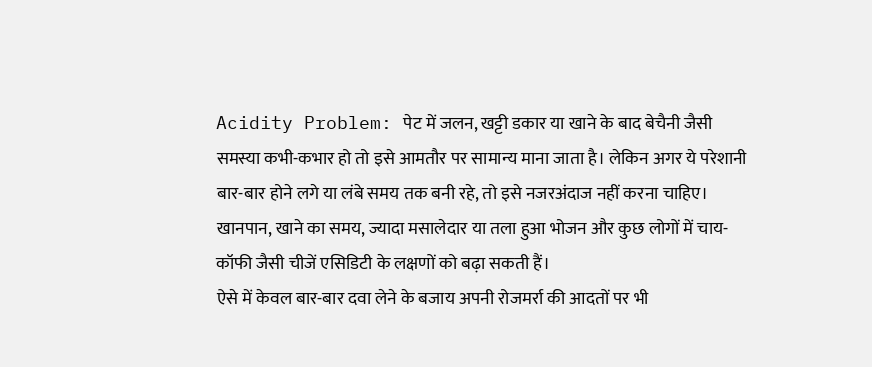Acidity Problem: पेट में जलन, खट्टी डकार या खाने के बाद बेचैनी जैसी समस्या कभी-कभार हो तो इसे आमतौर पर सामान्य माना जाता है। लेकिन अगर ये परेशानी बार-बार होने लगे या लंबे समय तक बनी रहे, तो इसे नजरअंदाज नहीं करना चाहिए। खानपान, खाने का समय, ज्यादा मसालेदार या तला हुआ भोजन और कुछ लोगों में चाय-कॉफी जैसी चीजें एसिडिटी के लक्षणों को बढ़ा सकती हैं।
ऐसे में केवल बार-बार दवा लेने के बजाय अपनी रोजमर्रा की आदतों पर भी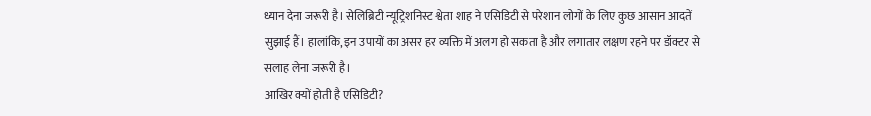ध्यान देना जरूरी है। सेलिब्रिटी न्यूट्रिशनिस्ट श्वेता शाह ने एसिडिटी से परेशान लोगों के लिए कुछ आसान आदतें सुझाई हैं। हालांकि, इन उपायों का असर हर व्यक्ति में अलग हो सकता है और लगातार लक्षण रहने पर डॉक्टर से सलाह लेना जरूरी है।
आखिर क्यों होती है एसिडिटी?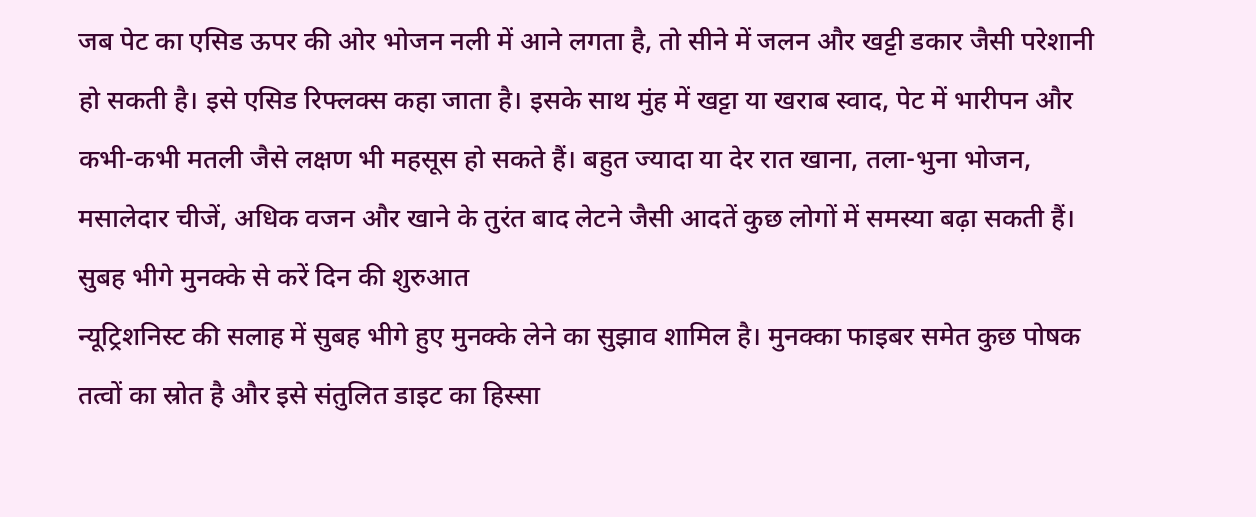जब पेट का एसिड ऊपर की ओर भोजन नली में आने लगता है, तो सीने में जलन और खट्टी डकार जैसी परेशानी हो सकती है। इसे एसिड रिफ्लक्स कहा जाता है। इसके साथ मुंह में खट्टा या खराब स्वाद, पेट में भारीपन और कभी-कभी मतली जैसे लक्षण भी महसूस हो सकते हैं। बहुत ज्यादा या देर रात खाना, तला-भुना भोजन, मसालेदार चीजें, अधिक वजन और खाने के तुरंत बाद लेटने जैसी आदतें कुछ लोगों में समस्या बढ़ा सकती हैं।
सुबह भीगे मुनक्के से करें दिन की शुरुआत
न्यूट्रिशनिस्ट की सलाह में सुबह भीगे हुए मुनक्के लेने का सुझाव शामिल है। मुनक्का फाइबर समेत कुछ पोषक तत्वों का स्रोत है और इसे संतुलित डाइट का हिस्सा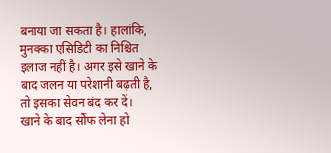बनाया जा सकता है। हालांकि, मुनक्का एसिडिटी का निश्चित इलाज नहीं है। अगर इसे खाने के बाद जलन या परेशानी बढ़ती है, तो इसका सेवन बंद कर दें।
खाने के बाद सौंफ लेना हो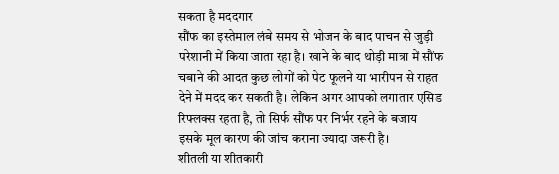सकता है मददगार
सौंफ का इस्तेमाल लंबे समय से भोजन के बाद पाचन से जुड़ी परेशानी में किया जाता रहा है। खाने के बाद थोड़ी मात्रा में सौंफ चबाने की आदत कुछ लोगों को पेट फूलने या भारीपन से राहत देने में मदद कर सकती है। लेकिन अगर आपको लगातार एसिड रिफ्लक्स रहता है, तो सिर्फ सौंफ पर निर्भर रहने के बजाय इसके मूल कारण की जांच कराना ज्यादा जरूरी है।
शीतली या शीतकारी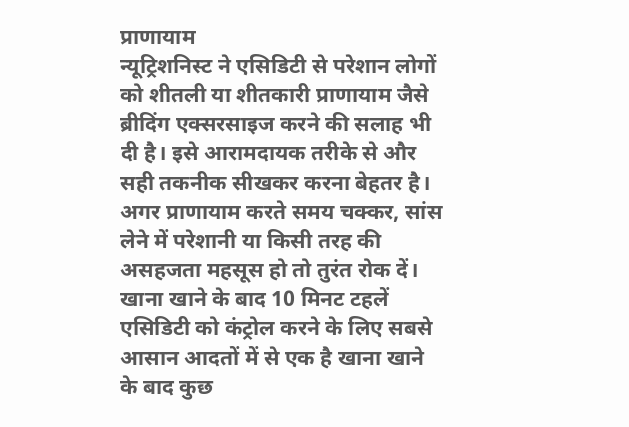प्राणायाम
न्यूट्रिशनिस्ट ने एसिडिटी से परेशान लोगों को शीतली या शीतकारी प्राणायाम जैसे ब्रीदिंग एक्सरसाइज करने की सलाह भी दी है। इसे आरामदायक तरीके से और सही तकनीक सीखकर करना बेहतर है। अगर प्राणायाम करते समय चक्कर, सांस लेने में परेशानी या किसी तरह की असहजता महसूस हो तो तुरंत रोक दें।
खाना खाने के बाद 10 मिनट टहलें
एसिडिटी को कंट्रोल करने के लिए सबसे आसान आदतों में से एक है खाना खाने के बाद कुछ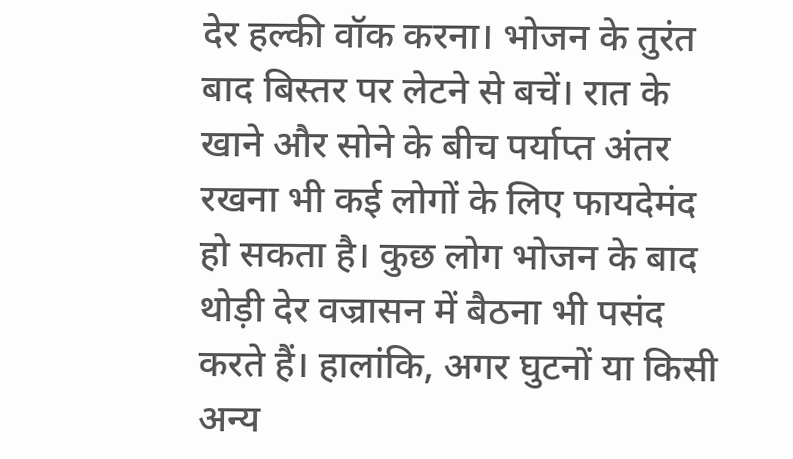देर हल्की वॉक करना। भोजन के तुरंत बाद बिस्तर पर लेटने से बचें। रात के खाने और सोने के बीच पर्याप्त अंतर रखना भी कई लोगों के लिए फायदेमंद हो सकता है। कुछ लोग भोजन के बाद थोड़ी देर वज्रासन में बैठना भी पसंद करते हैं। हालांकि, अगर घुटनों या किसी अन्य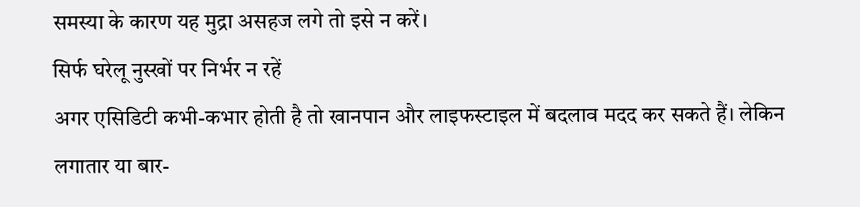समस्या के कारण यह मुद्रा असहज लगे तो इसे न करें।
सिर्फ घरेलू नुस्खों पर निर्भर न रहें
अगर एसिडिटी कभी-कभार होती है तो खानपान और लाइफस्टाइल में बदलाव मदद कर सकते हैं। लेकिन लगातार या बार-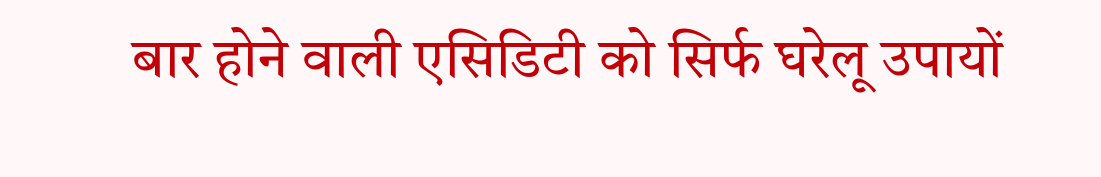बार होने वाली एसिडिटी को सिर्फ घरेलू उपायों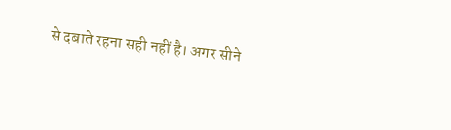से दबाते रहना सही नहीं है। अगर सीने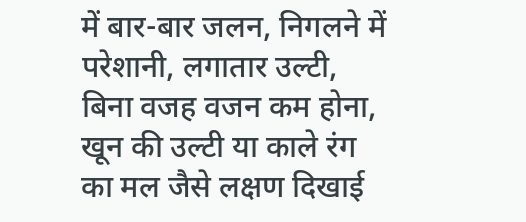में बार-बार जलन, निगलने में परेशानी, लगातार उल्टी, बिना वजह वजन कम होना, खून की उल्टी या काले रंग का मल जैसे लक्षण दिखाई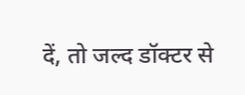दें, तो जल्द डॉक्टर से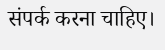संपर्क करना चाहिए।